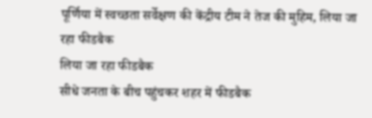पूर्णिया में स्वच्छता सर्वेक्षण की केंद्रीय टीम ने तेज की मुहिम, लिया जा रहा फीडबैक
लिया जा रहा फीडबैक
सीधे जनता के बीच पहुंचकर शहर में फीडबैक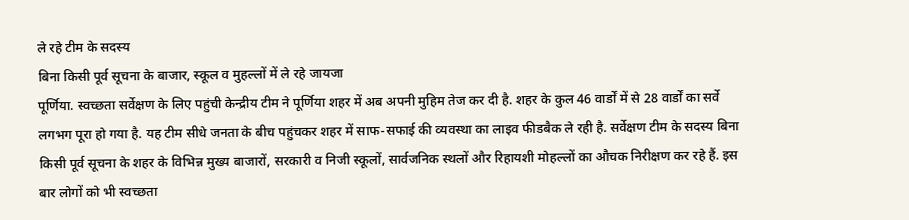ले रहे टीम के सदस्य
बिना किसी पूर्व सूचना के बाजार, स्कूल व मुहल्लों में ले रहे जायजा
पूर्णिया. स्वच्छता सर्वेक्षण के लिए पहुंची केन्द्रीय टीम ने पूर्णिया शहर में अब अपनी मुहिम तेज कर दी है. शहर के कुल 46 वार्डों में से 28 वार्डों का सर्वे लगभग पूरा हो गया है. यह टीम सीधे जनता के बीच पहुंचकर शहर में साफ-सफाई की व्यवस्था का लाइव फीडबैक ले रही है. सर्वेक्षण टीम के सदस्य बिना किसी पूर्व सूचना के शहर के विभिन्न मुख्य बाजारों, सरकारी व निजी स्कूलों, सार्वजनिक स्थलों और रिहायशी मोहल्लों का औचक निरीक्षण कर रहे हैं. इस बार लोगों को भी स्वच्छता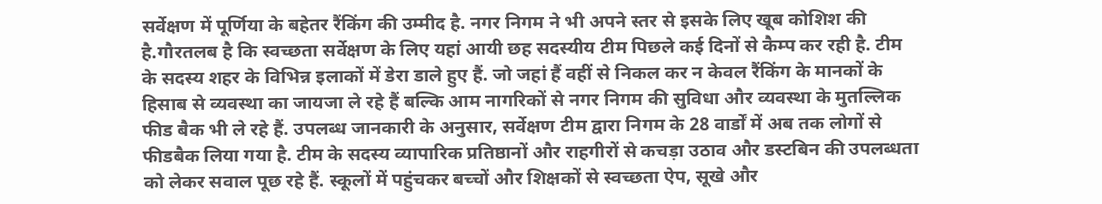सर्वेक्षण में पूर्णिया के बहेतर रैंकिंग की उम्मीद है. नगर निगम ने भी अपने स्तर से इसके लिए खूब कोशिश की है.गौरतलब है कि स्वच्छता सर्वेक्षण के लिए यहां आयी छह सदस्यीय टीम पिछले कई दिनों से कैम्प कर रही है. टीम के सदस्य शहर के विभिन्न इलाकों में डेरा डाले हुए हैं. जो जहां हैं वहीं से निकल कर न केवल रैंकिंग के मानकों के हिसाब से व्यवस्था का जायजा ले रहे हैं बल्कि आम नागरिकों से नगर निगम की सुविधा और व्यवस्था के मुतल्लिक फीड बैक भी ले रहे हैं. उपलब्ध जानकारी के अनुसार, सर्वेक्षण टीम द्वारा निगम के 28 वार्डों में अब तक लोगों से फीडबैक लिया गया है. टीम के सदस्य व्यापारिक प्रतिष्ठानों और राहगीरों से कचड़ा उठाव और डस्टबिन की उपलब्धता को लेकर सवाल पूछ रहे हैं. स्कूलों में पहुंचकर बच्चों और शिक्षकों से स्वच्छता ऐप, सूखे और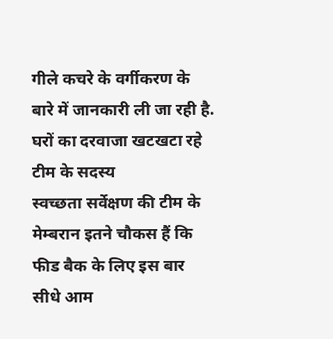गीले कचरे के वर्गीकरण के बारे में जानकारी ली जा रही है.
घरों का दरवाजा खटखटा रहे टीम के सदस्य
स्वच्छता सर्वेक्षण की टीम के मेम्बरान इतने चौकस हैं कि फीड बैक के लिए इस बार सीधे आम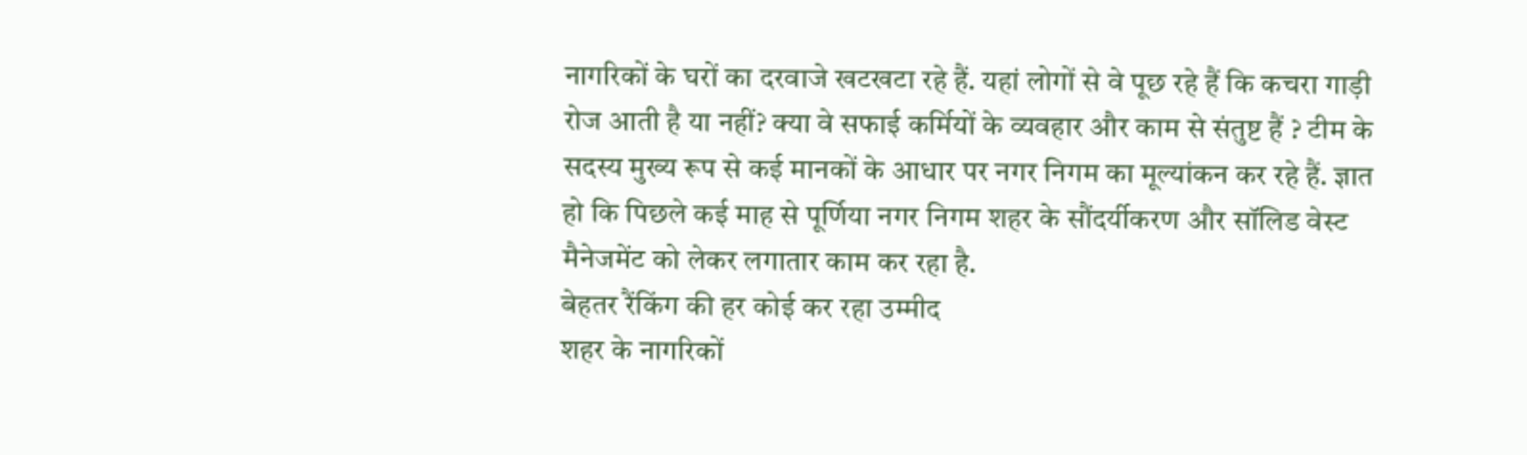नागरिकों के घरों का दरवाजे खटखटा रहे हैं. यहां लोगों से वे पूछ रहे हैं कि कचरा गाड़ी रोज आती है या नहीं? क्या वे सफाई कर्मियों के व्यवहार और काम से संतुष्ट हैं ? टीम के सदस्य मुख्य रूप से कई मानकों के आधार पर नगर निगम का मूल्यांकन कर रहे हैं. ज्ञात हो कि पिछले कई माह से पूर्णिया नगर निगम शहर के सौंदर्यीकरण और सॉलिड वेस्ट मैनेजमेंट को लेकर लगातार काम कर रहा है.
बेहतर रैंकिंग की हर कोई कर रहा उम्मीद
शहर के नागरिकों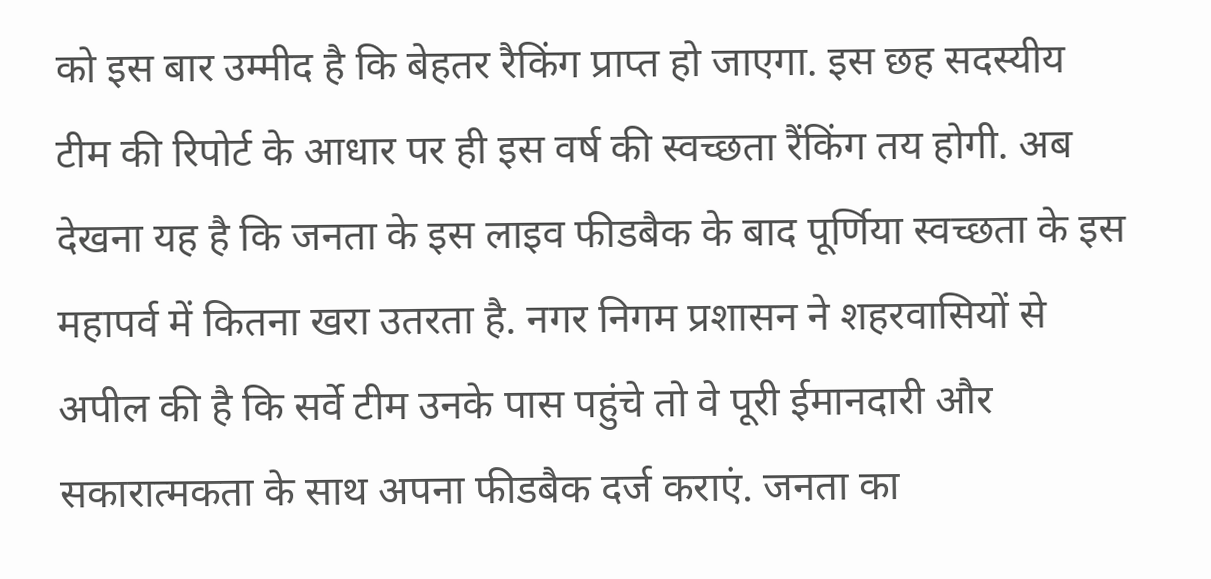को इस बार उम्मीद है कि बेहतर रैकिंग प्राप्त हो जाएगा. इस छह सदस्यीय टीम की रिपोर्ट के आधार पर ही इस वर्ष की स्वच्छता रैंकिंग तय होगी. अब देखना यह है कि जनता के इस लाइव फीडबैक के बाद पूर्णिया स्वच्छता के इस महापर्व में कितना खरा उतरता है. नगर निगम प्रशासन ने शहरवासियों से अपील की है कि सर्वे टीम उनके पास पहुंचे तो वे पूरी ईमानदारी और सकारात्मकता के साथ अपना फीडबैक दर्ज कराएं. जनता का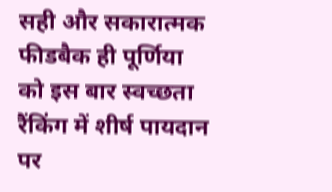सही और सकारात्मक फीडबैक ही पूर्णिया को इस बार स्वच्छता रैंकिंग में शीर्ष पायदान पर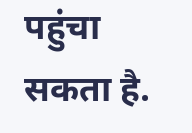पहुंचा सकता है.